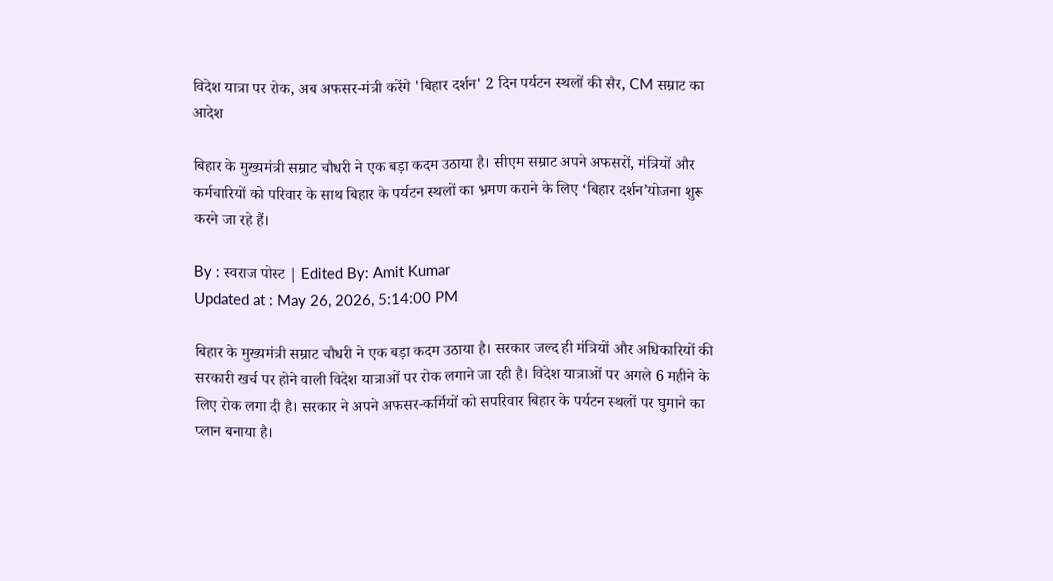विदेश यात्रा पर रोक, अब अफसर-मंत्री करेंगे 'बिहार दर्शन' 2 दिन पर्यटन स्थलों की सैर, CM सम्राट का आदेश

बिहार के मुख्यमंत्री सम्राट चौधरी ने एक बड़ा कदम उठाया है। सीएम सम्राट अपने अफसरों, मंत्रियों और कर्मचारियों को परिवार के साथ बिहार के पर्यटन स्थलों का भ्रमण कराने के लिए ‘बिहार दर्शन’योजना शुरू करने जा रहे हैं।

By : स्वराज पोस्ट | Edited By: Amit Kumar
Updated at : May 26, 2026, 5:14:00 PM

बिहार के मुख्यमंत्री सम्राट चौधरी ने एक बड़ा कदम उठाया है। सरकार जल्द ही मंत्रियों और अधिकारियों की सरकारी खर्च पर होने वाली विदेश यात्राओं पर रोक लगाने जा रही है। विदेश यात्राओं पर अगले 6 महीने के लिए रोक लगा दी है। सरकार ने अपने अफसर-कर्मियों को सपरिवार बिहार के पर्यटन स्थलों पर घुमाने का प्लान बनाया है।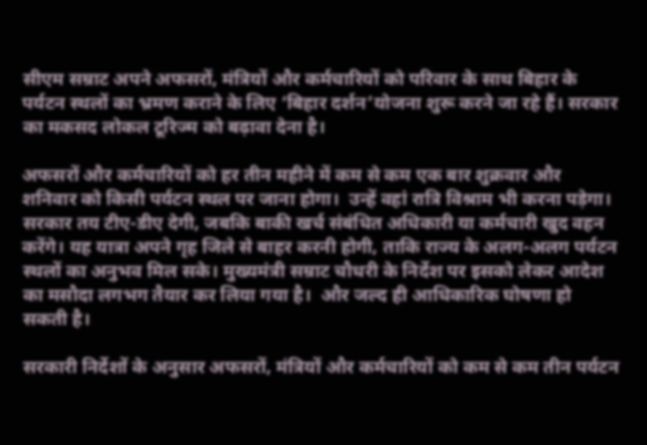सीएम सम्राट अपने अफसरों, मंत्रियों और कर्मचारियों को परिवार के साथ बिहार के पर्यटन स्थलों का भ्रमण कराने के लिए ‘बिहार दर्शन’योजना शुरू करने जा रहे हैं। सरकार का मकसद लोकल टूरिज्म को बढ़ावा देना है।

अफसरों और कर्मचारियों को हर तीन महीने में कम से कम एक बार शुक्रवार और शनिवार को किसी पर्यटन स्थल पर जाना होगा।  उन्हें वहां रात्रि विश्राम भी करना पड़ेगा।  सरकार तय टीए-डीए देगी, जबकि बाकी खर्च संबंधित अधिकारी या कर्मचारी खुद वहन करेंगे। यह यात्रा अपने गृह जिले से बाहर करनी होगी, ताकि राज्य के अलग-अलग पर्यटन स्थलों का अनुभव मिल सके। मुख्यमंत्री सम्राट चौधरी के निर्देश पर इसको लेकर आदेश का मसौदा लगभग तैयार कर लिया गया है।  और जल्द ही आधिकारिक घोषणा हो सकती है।

सरकारी निर्देशों के अनुसार अफसरों, मंत्रियों और कर्मचारियों को कम से कम तीन पर्यटन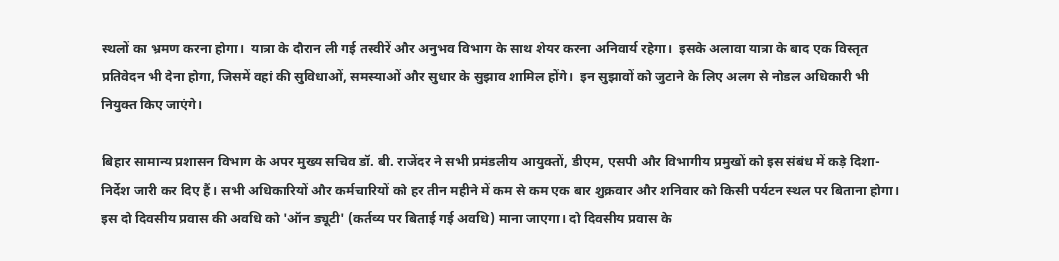स्थलों का भ्रमण करना होगा।  यात्रा के दौरान ली गई तस्वीरें और अनुभव विभाग के साथ शेयर करना अनिवार्य रहेगा।  इसके अलावा यात्रा के बाद एक विस्तृत प्रतिवेदन भी देना होगा, जिसमें वहां की सुविधाओं, समस्याओं और सुधार के सुझाव शामिल होंगे।  इन सुझावों को जुटाने के लिए अलग से नोडल अधिकारी भी नियुक्त किए जाएंगे।

बिहार सामान्य प्रशासन विभाग के अपर मुख्य सचिव डॉ. बी. राजेंदर ने सभी प्रमंडलीय आयुक्तों, डीएम, एसपी और विभागीय प्रमुखों को इस संबंध में कड़े दिशा-निर्देश जारी कर दिए हैं। सभी अधिकारियों और कर्मचारियों को हर तीन महीने में कम से कम एक बार शुक्रवार और शनिवार को किसी पर्यटन स्थल पर बिताना होगा। इस दो दिवसीय प्रवास की अवधि को 'ऑन ड्यूटी' (कर्तव्य पर बिताई गई अवधि) माना जाएगा। दो दिवसीय प्रवास के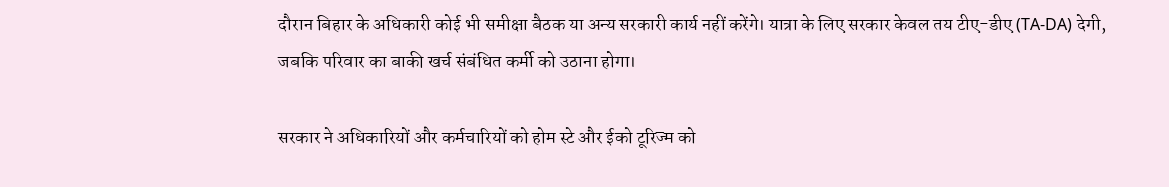दौरान बिहार के अधिकारी कोई भी समीक्षा बैठक या अन्य सरकारी कार्य नहीं करेंगे। यात्रा के लिए सरकार केवल तय टीए-डीए (TA-DA) देगी, जबकि परिवार का बाकी खर्च संबंधित कर्मी को उठाना होगा।

सरकार ने अधिकारियों और कर्मचारियों को होम स्टे और ईको टूरिज्म को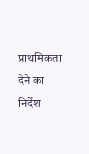प्राथमिकता देने का निर्देश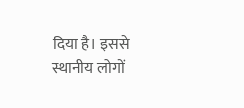दिया है। इससे स्थानीय लोगों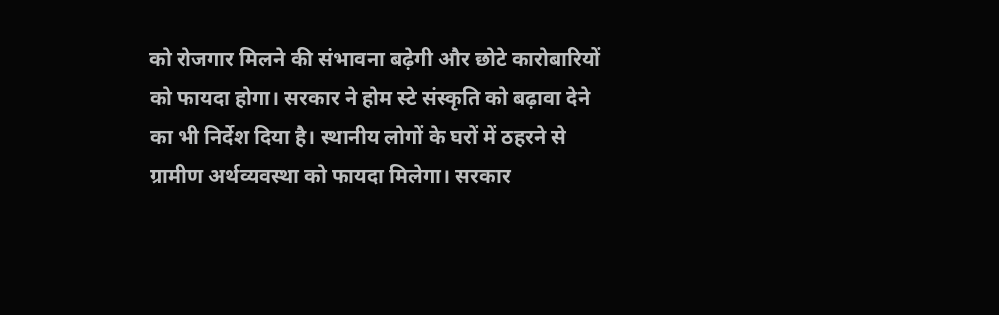को रोजगार मिलने की संभावना बढ़ेगी और छोटे कारोबारियों को फायदा होगा। सरकार ने होम स्टे संस्कृति को बढ़ावा देने का भी निर्देश दिया है। स्थानीय लोगों के घरों में ठहरने से ग्रामीण अर्थव्यवस्था को फायदा मिलेगा। सरकार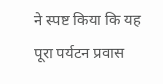ने स्पष्ट किया कि यह पूरा पर्यटन प्रवास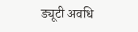ड्यूटी अवधि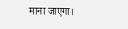माना जाएगा।